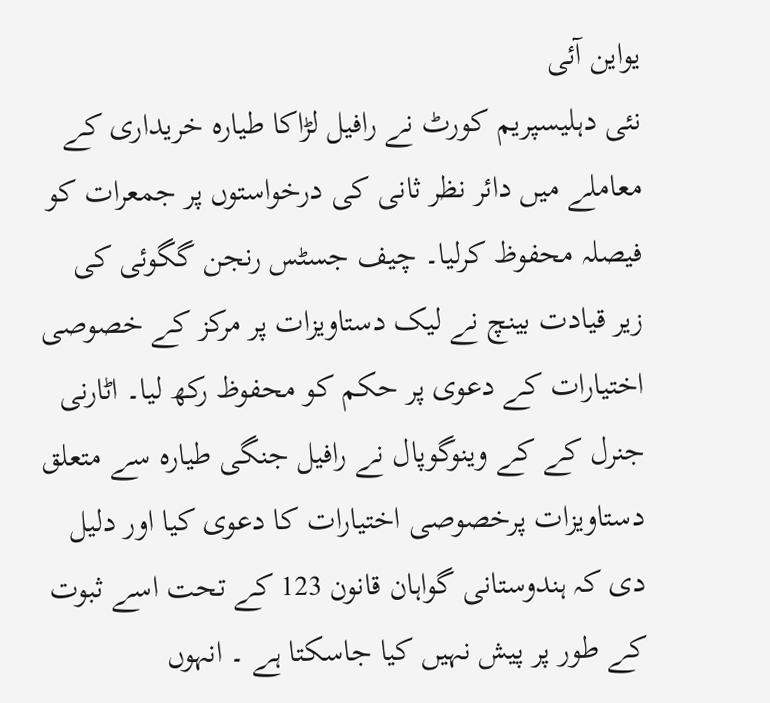یواین آئی
نئی دہلیسپریم کورٹ نے رافیل لڑاکا طیارہ خریداری کے معاملے میں دائر نظر ثانی کی درخواستوں پر جمعرات کو فیصلہ محفوظ کرلیا۔ چیف جسٹس رنجن گگوئی کی زیر قیادت بینچ نے لیک دستاویزات پر مرکز کے خصوصی اختیارات کے دعوی پر حکم کو محفوظ رکھ لیا۔ اٹارنی جنرل کے کے وینوگوپال نے رافیل جنگی طیارہ سے متعلق دستاویزات پرخصوصی اختیارات کا دعوی کیا اور دلیل دی کہ ہندوستانی گواہان قانون 123 کے تحت اسے ثبوت کے طور پر پیش نہیں کیا جاسکتا ہے ۔ انہوں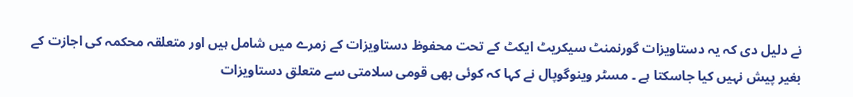نے دلیل دی کہ یہ دستاویزات گورنمنٹ سیکریٹ ایکٹ کے تحت محفوظ دستاویزات کے زمرے میں شامل ہیں اور متعلقہ محکمہ کی اجازت کے بغیر پیش نہیں کیا جاسکتا ہے ۔ مسٹر وینوگوپال نے کہا کہ کوئی بھی قومی سلامتی سے متعلق دستاویزات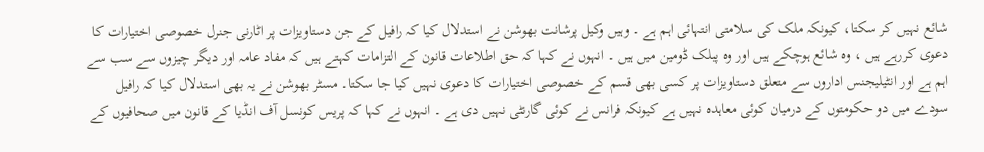شائع نہیں کر سکتا، کیونکہ ملک کی سلامتی انتہائی اہم ہے ۔ وہیں وکیل پرشانت بھوشن نے استدلال کیا کہ رافیل کے جن دستاویزات پر اٹارنی جنرل خصوصی اختیارات کا دعوی کررہے ہیں ، وہ شائع ہوچکے ہیں اور وہ پبلک ڈومین میں ہیں ۔ انہوں نے کہا کہ حق اطلاعات قانون کے التزامات کہتے ہیں کہ مفاد عامہ اور دیگر چیزوں سے سب سے اہم ہے اور انٹیلیجنس اداروں سے متعلق دستاویزات پر کسی بھی قسم کے خصوصی اختیارات کا دعوی نہیں کیا جا سکتا۔ مسٹر بھوشن نے یہ بھی استدلال کیا کہ رافیل سودے میں دو حکومتوں کے درمیان کوئی معاہدہ نہیں ہے کیونکہ فرانس نے کوئی گارنٹی نہیں دی ہے ۔ انہوں نے کہا کہ پریس کونسل آف انڈیا کے قانون میں صحافیوں کے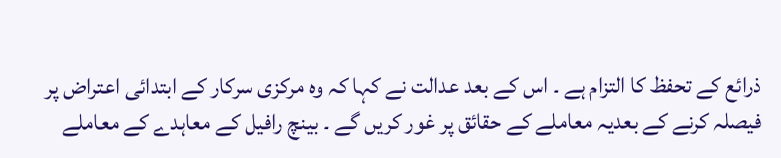ذرائع کے تحفظ کا التزام ہے ۔ اس کے بعد عدالت نے کہا کہ وہ مرکزی سرکار کے ابتدائی اعتراض پر فیصلہ کرنے کے بعدیہ معاملے کے حقائق پر غور کریں گے ۔ بینچ رافیل کے معاہدے کے معاملے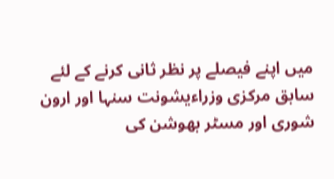میں اپنے فیصلے پر نظر ثانی کرنے کے لئے سابق مرکزی وزراءیشونت سنہا اور ارون شوری اور مسٹر بھوشن کی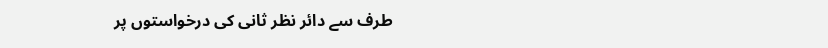طرف سے دائر نظر ثانی کی درخواستوں پر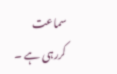سماعت کررہی ہے ۔